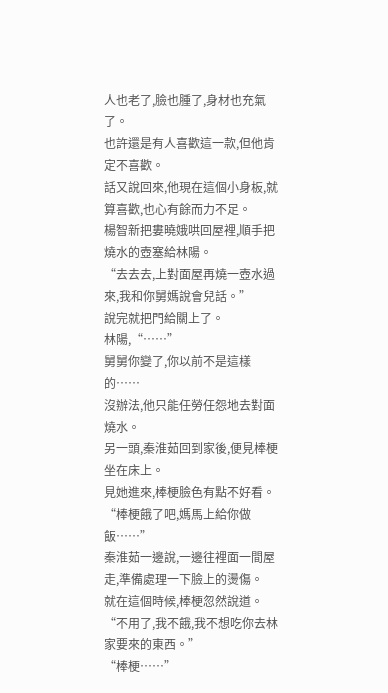人也老了,臉也腫了,身材也充氣了。
也許還是有人喜歡這一款,但他肯定不喜歡。
話又說回來,他現在這個小身板,就算喜歡,也心有餘而力不足。
楊智新把婁曉娥哄回屋裡,順手把燒水的壺塞給林陽。
“去去去,上對面屋再燒一壺水過來,我和你舅媽說會兒話。”
說完就把門給關上了。
林陽,“……”
舅舅你變了,你以前不是這樣的……
沒辦法,他只能任勞任怨地去對面燒水。
另一頭,秦淮茹回到家後,便見棒梗坐在床上。
見她進來,棒梗臉色有點不好看。
“棒梗餓了吧,媽馬上給你做飯……”
秦淮茹一邊說,一邊往裡面一間屋走,準備處理一下臉上的燙傷。
就在這個時候,棒梗忽然說道。
“不用了,我不餓,我不想吃你去林家要來的東西。”
“棒梗……”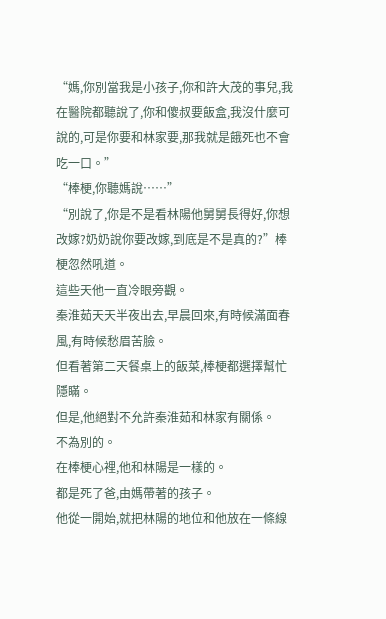“媽,你別當我是小孩子,你和許大茂的事兒,我在醫院都聽說了,你和傻叔要飯盒,我沒什麼可說的,可是你要和林家要,那我就是餓死也不會吃一口。”
“棒梗,你聽媽說……”
“別說了,你是不是看林陽他舅舅長得好,你想改嫁?奶奶說你要改嫁,到底是不是真的?”棒梗忽然吼道。
這些天他一直冷眼旁觀。
秦淮茹天天半夜出去,早晨回來,有時候滿面春風,有時候愁眉苦臉。
但看著第二天餐桌上的飯菜,棒梗都選擇幫忙隱瞞。
但是,他絕對不允許秦淮茹和林家有關係。
不為別的。
在棒梗心裡,他和林陽是一樣的。
都是死了爸,由媽帶著的孩子。
他從一開始,就把林陽的地位和他放在一條線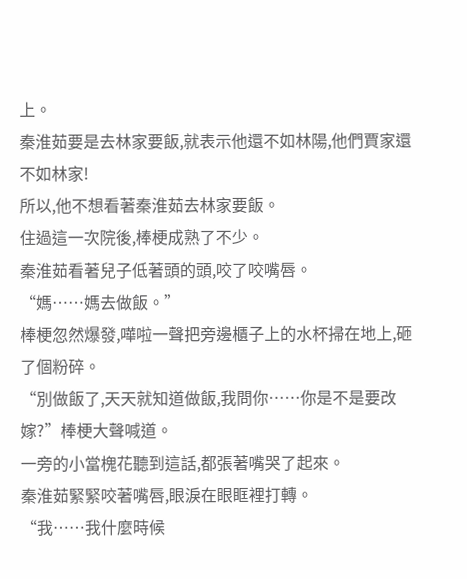上。
秦淮茹要是去林家要飯,就表示他還不如林陽,他們賈家還不如林家!
所以,他不想看著秦淮茹去林家要飯。
住過這一次院後,棒梗成熟了不少。
秦淮茹看著兒子低著頭的頭,咬了咬嘴唇。
“媽……媽去做飯。”
棒梗忽然爆發,嘩啦一聲把旁邊櫃子上的水杯掃在地上,砸了個粉碎。
“別做飯了,天天就知道做飯,我問你……你是不是要改嫁?”棒梗大聲喊道。
一旁的小當槐花聽到這話,都張著嘴哭了起來。
秦淮茹緊緊咬著嘴唇,眼淚在眼眶裡打轉。
“我……我什麼時候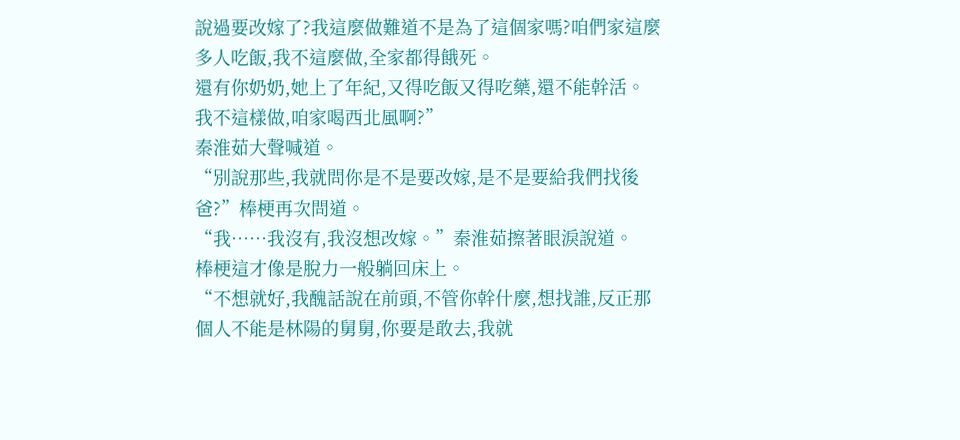說過要改嫁了?我這麼做難道不是為了這個家嗎?咱們家這麼多人吃飯,我不這麼做,全家都得餓死。
還有你奶奶,她上了年紀,又得吃飯又得吃藥,還不能幹活。
我不這樣做,咱家喝西北風啊?”
秦淮茹大聲喊道。
“別說那些,我就問你是不是要改嫁,是不是要給我們找後爸?”棒梗再次問道。
“我……我沒有,我沒想改嫁。”秦淮茹擦著眼淚說道。
棒梗這才像是脫力一般躺回床上。
“不想就好,我醜話說在前頭,不管你幹什麼,想找誰,反正那個人不能是林陽的舅舅,你要是敢去,我就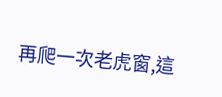再爬一次老虎窗,這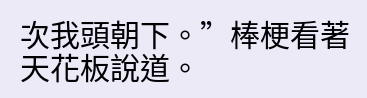次我頭朝下。”棒梗看著天花板說道。